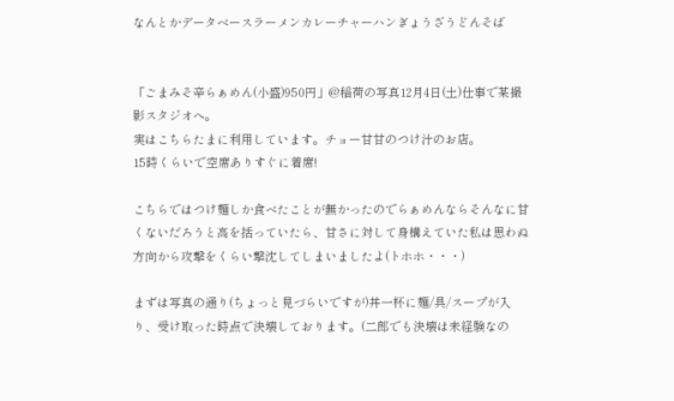なんとかデータベースラーメンカレーチャーハンぎょうざうどんそば


「ごまみそ辛らぁめん(小盛)950円」@稲荷の写真12月4日(土)仕事で某撮影スタジオへ。
実はこちらたまに利用しています。チョー甘甘のつけ汁のお店。
15時くらいで空席ありすぐに着席!

こちらではつけ麺しか食べたことが無かったのでらぁめんならそんなに甘くないだろうと高を括っていたら、甘さに対して身構えていた私は思わぬ方向から攻撃をくらい撃沈してしまいましたよ(トホホ・・・)

まずは写真の通り(ちょっと見づらいですが)丼一杯に麺/具/スープが入り、受け取った時点で決壊しております。(二郎でも決壊は未経験なの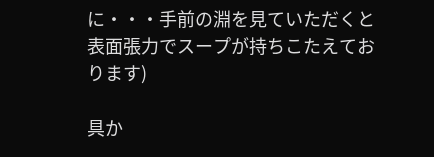に・・・手前の淵を見ていただくと表面張力でスープが持ちこたえております)

具か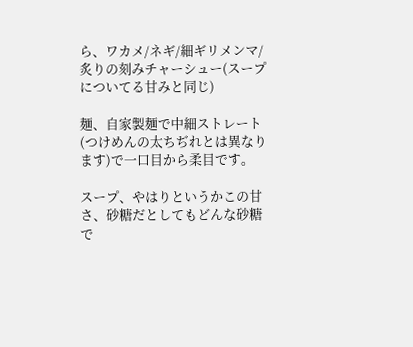ら、ワカメ/ネギ/細ギリメンマ/炙りの刻みチャーシュー(スープについてる甘みと同じ)

麺、自家製麺で中細ストレート(つけめんの太ちぢれとは異なります)で一口目から柔目です。

スープ、やはりというかこの甘さ、砂糖だとしてもどんな砂糖で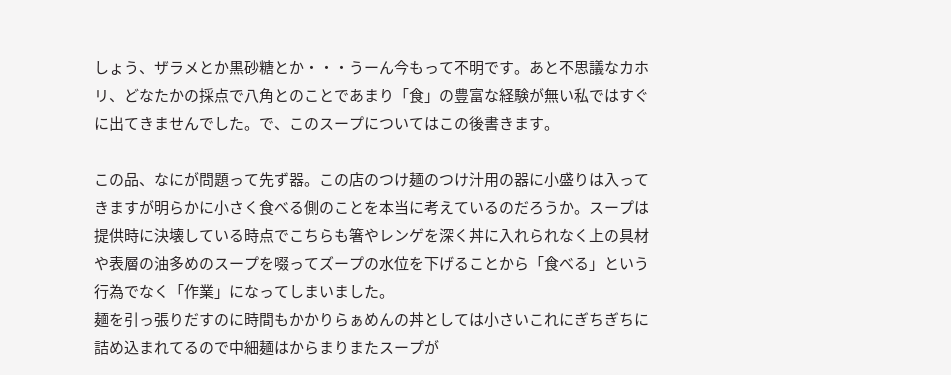しょう、ザラメとか黒砂糖とか・・・うーん今もって不明です。あと不思議なカホリ、どなたかの採点で八角とのことであまり「食」の豊富な経験が無い私ではすぐに出てきませんでした。で、このスープについてはこの後書きます。

この品、なにが問題って先ず器。この店のつけ麺のつけ汁用の器に小盛りは入ってきますが明らかに小さく食べる側のことを本当に考えているのだろうか。スープは提供時に決壊している時点でこちらも箸やレンゲを深く丼に入れられなく上の具材や表層の油多めのスープを啜ってズープの水位を下げることから「食べる」という行為でなく「作業」になってしまいました。
麺を引っ張りだすのに時間もかかりらぁめんの丼としては小さいこれにぎちぎちに詰め込まれてるので中細麺はからまりまたスープが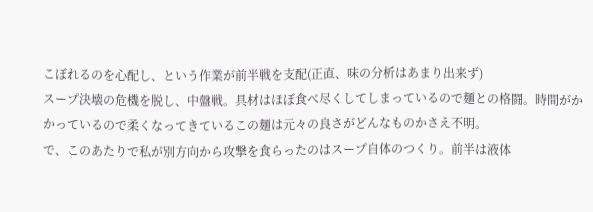こぼれるのを心配し、という作業が前半戦を支配(正直、味の分析はあまり出来ず)
スープ決壊の危機を脱し、中盤戦。具材はほぼ食べ尽くしてしまっているので麺との格闘。時間がかかっているので柔くなってきているこの麺は元々の良さがどんなものかさえ不明。
で、このあたりで私が別方向から攻撃を食らったのはスープ自体のつくり。前半は液体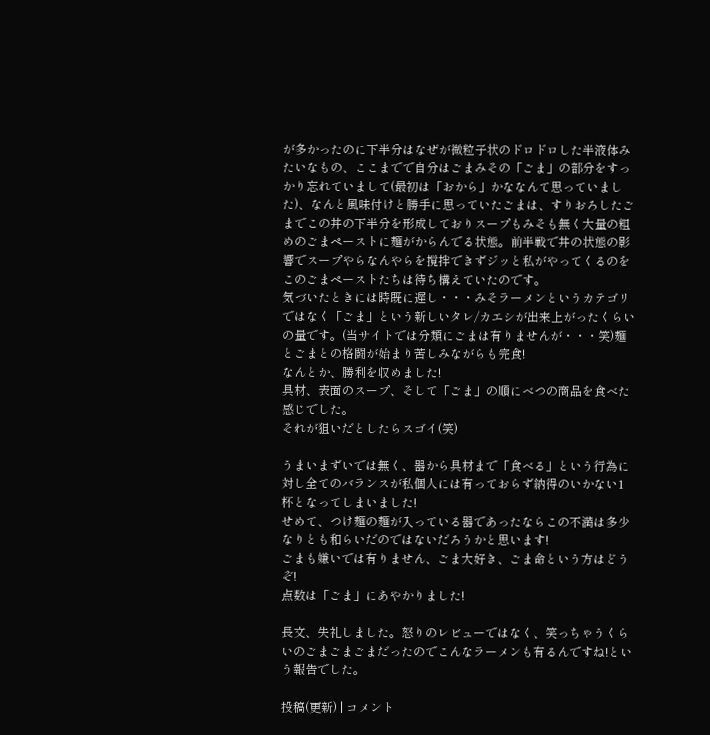が多かったのに下半分はなぜが微粒子状のドロドロした半液体みたいなもの、ここまでで自分はごまみその「ごま」の部分をすっかり忘れていまして(最初は「おから」かななんて思っていました)、なんと風味付けと勝手に思っていたごまは、すりおろしたごまでこの丼の下半分を形成しておりスープもみそも無く大量の粗めのごまペーストに麺がからんでる状態。前半戦で丼の状態の影響でスープやらなんやらを撹拌できずジッと私がやってくるのをこのごまペーストたちは待ち構えていたのです。
気づいたときには時既に遅し・・・みそラーメンというカテゴリではなく「ごま」という新しいタレ/カエシが出来上がったくらいの量です。(当サイトでは分類にごまは有りませんが・・・笑)麺とごまとの格闘が始まり苦しみながらも完食!
なんとか、勝利を収めました!
具材、表面のスープ、そして「ごま」の順にべつの商品を食べた感じでした。
それが狙いだとしたらスゴイ(笑)

うまいまずいでは無く、器から具材まで「食べる」という行為に対し全てのバランスが私個人には有っておらず納得のいかない1杯となってしまいました!
せめて、つけ麺の麺が入っている器であったならこの不満は多少なりとも和らいだのではないだろうかと思います!
ごまも嫌いでは有りません、ごま大好き、ごま命という方はどうぞ!
点数は「ごま」にあやかりました!

長文、失礼しました。怒りのレビューではなく、笑っちゃうくらいのごまごまごまだったのでこんなラーメンも有るんですね!という報告でした。

投稿(更新) | コメント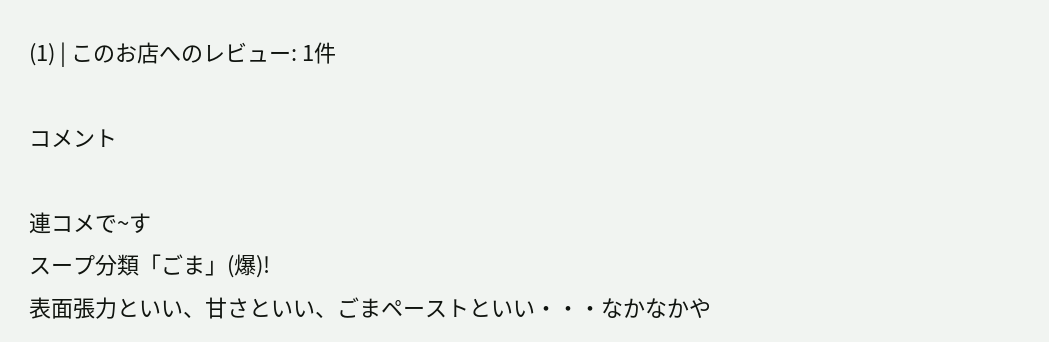(1) | このお店へのレビュー: 1件

コメント

連コメで~す
スープ分類「ごま」(爆)!
表面張力といい、甘さといい、ごまペーストといい・・・なかなかや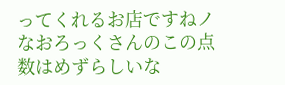ってくれるお店ですねノ
なおろっくさんのこの点数はめずらしいな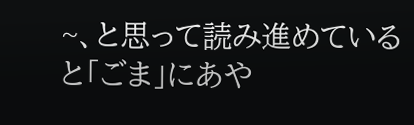~、と思って読み進めていると「ごま」にあや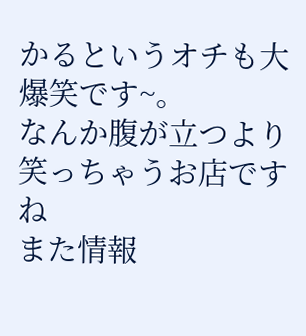かるというオチも大爆笑です~。
なんか腹が立つより笑っちゃうお店ですね
また情報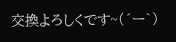交換よろしくです~(´ー`)